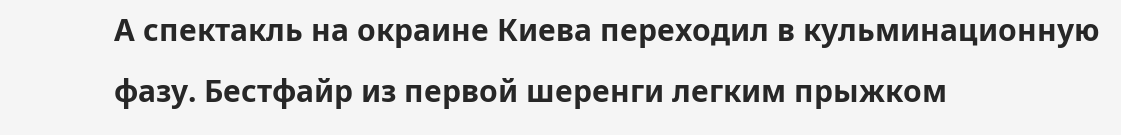А спектакль на окраине Киева переходил в кульминационную фазу. Бестфайр из первой шеренги легким прыжком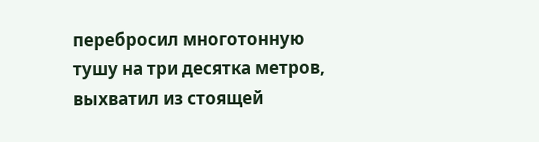перебросил многотонную тушу на три десятка метров, выхватил из стоящей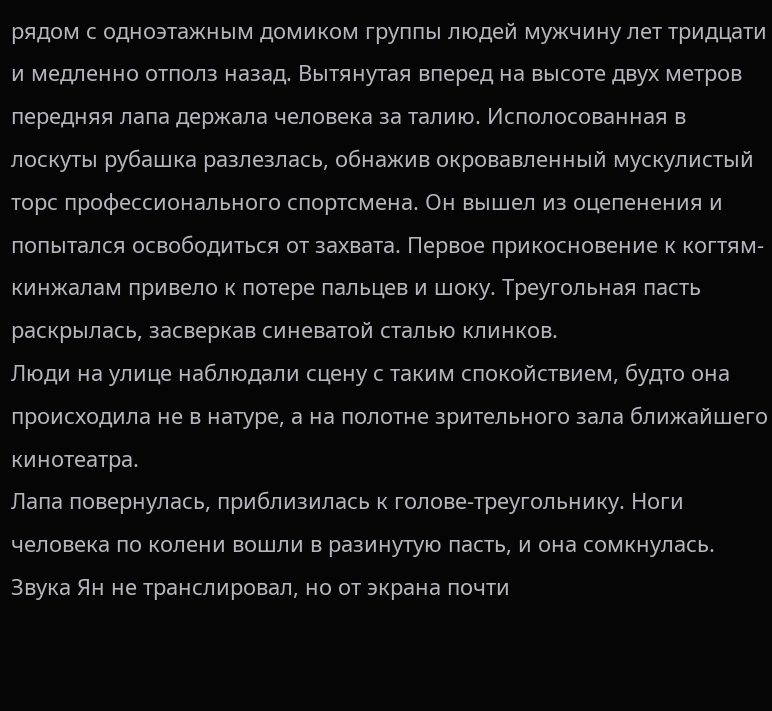рядом с одноэтажным домиком группы людей мужчину лет тридцати и медленно отполз назад. Вытянутая вперед на высоте двух метров передняя лапа держала человека за талию. Исполосованная в лоскуты рубашка разлезлась, обнажив окровавленный мускулистый торс профессионального спортсмена. Он вышел из оцепенения и попытался освободиться от захвата. Первое прикосновение к когтям-кинжалам привело к потере пальцев и шоку. Треугольная пасть раскрылась, засверкав синеватой сталью клинков.
Люди на улице наблюдали сцену с таким спокойствием, будто она происходила не в натуре, а на полотне зрительного зала ближайшего кинотеатра.
Лапа повернулась, приблизилась к голове-треугольнику. Ноги человека по колени вошли в разинутую пасть, и она сомкнулась. Звука Ян не транслировал, но от экрана почти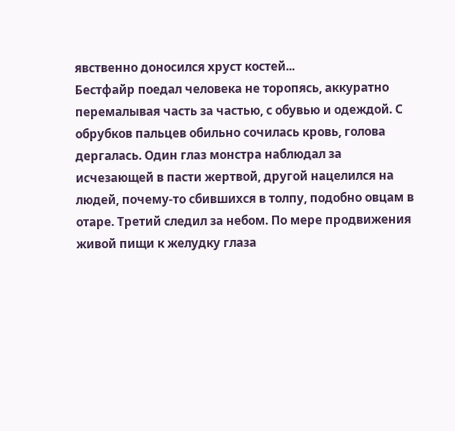явственно доносился хруст костей...
Бестфайр поедал человека не торопясь, аккуратно перемалывая часть за частью, с обувью и одеждой. С обрубков пальцев обильно сочилась кровь, голова дергалась. Один глаз монстра наблюдал за исчезающей в пасти жертвой, другой нацелился на людей, почему-то сбившихся в толпу, подобно овцам в отаре. Третий следил за небом. По мере продвижения живой пищи к желудку глаза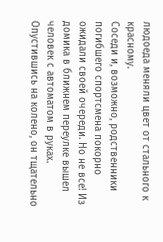людоеда меняли цвет от стального к красному.
Соседи и, возможно, родственники погибшего спортсмена покорно ожидали своей очереди. Но не все! Из домика в ближнем переулке вышел человек с автоматом в руках. Опустившись на колено, он тщательно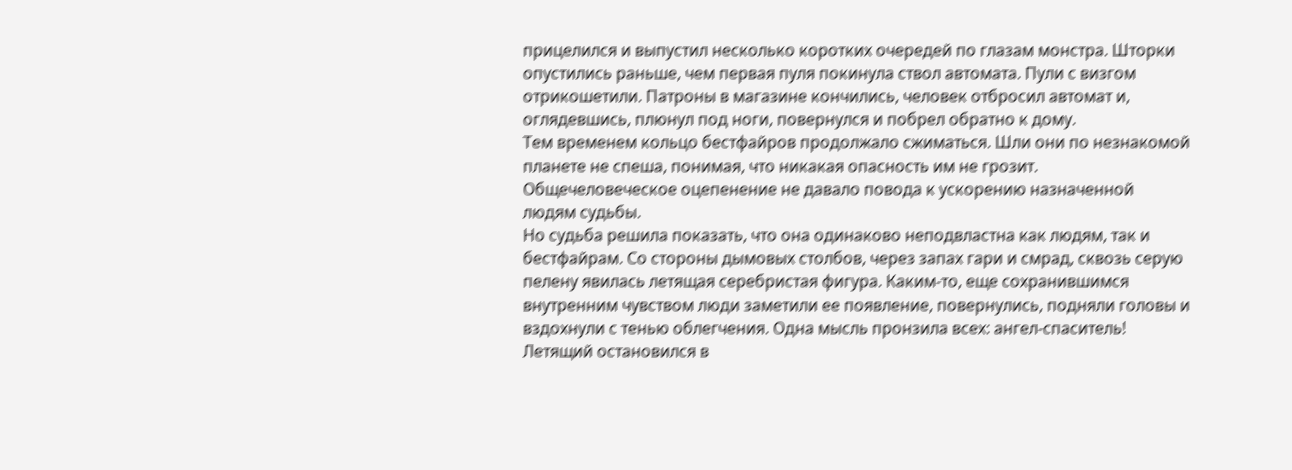прицелился и выпустил несколько коротких очередей по глазам монстра. Шторки опустились раньше, чем первая пуля покинула ствол автомата. Пули с визгом отрикошетили. Патроны в магазине кончились, человек отбросил автомат и, оглядевшись, плюнул под ноги, повернулся и побрел обратно к дому.
Тем временем кольцо бестфайров продолжало сжиматься. Шли они по незнакомой планете не спеша, понимая, что никакая опасность им не грозит. Общечеловеческое оцепенение не давало повода к ускорению назначенной людям судьбы.
Но судьба решила показать, что она одинаково неподвластна как людям, так и бестфайрам. Со стороны дымовых столбов, через запах гари и смрад, сквозь серую пелену явилась летящая серебристая фигура. Каким-то, еще сохранившимся внутренним чувством люди заметили ее появление, повернулись, подняли головы и вздохнули с тенью облегчения. Одна мысль пронзила всех: ангел-спаситель!
Летящий остановился в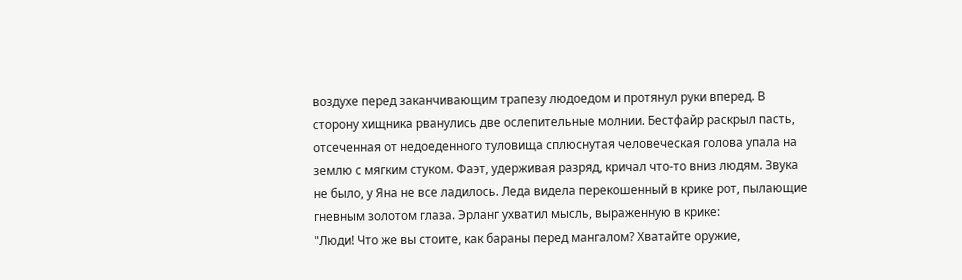воздухе перед заканчивающим трапезу людоедом и протянул руки вперед. В сторону хищника рванулись две ослепительные молнии. Бестфайр раскрыл пасть, отсеченная от недоеденного туловища сплюснутая человеческая голова упала на землю с мягким стуком. Фаэт, удерживая разряд, кричал что-то вниз людям. Звука не было, у Яна не все ладилось. Леда видела перекошенный в крике рот, пылающие гневным золотом глаза. Эрланг ухватил мысль, выраженную в крике:
"Люди! Что же вы стоите, как бараны перед мангалом? Хватайте оружие,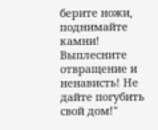берите ножи, поднимайте камни! Выплесните отвращение и ненависть! Не дайте погубить свой дом!"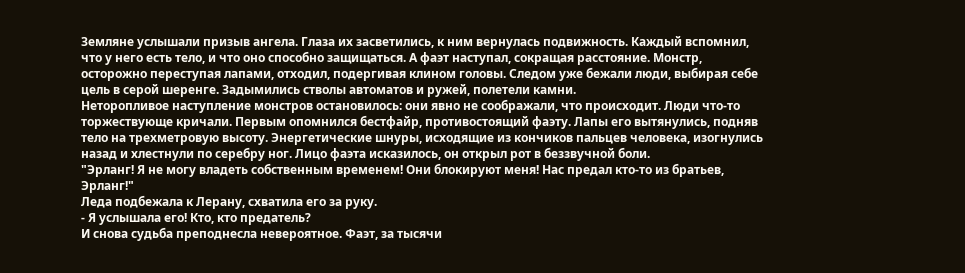Земляне услышали призыв ангела. Глаза их засветились, к ним вернулась подвижность. Каждый вспомнил, что у него есть тело, и что оно способно защищаться. А фаэт наступал, сокращая расстояние. Монстр, осторожно переступая лапами, отходил, подергивая клином головы. Следом уже бежали люди, выбирая себе цель в серой шеренге. Задымились стволы автоматов и ружей, полетели камни.
Неторопливое наступление монстров остановилось: они явно не соображали, что происходит. Люди что-то торжествующе кричали. Первым опомнился бестфайр, противостоящий фаэту. Лапы его вытянулись, подняв тело на трехметровую высоту. Энергетические шнуры, исходящие из кончиков пальцев человека, изогнулись назад и хлестнули по серебру ног. Лицо фаэта исказилось, он открыл рот в беззвучной боли.
"Эрланг! Я не могу владеть собственным временем! Они блокируют меня! Нас предал кто-то из братьев, Эрланг!"
Леда подбежала к Лерану, схватила его за руку.
- Я услышала его! Кто, кто предатель?
И снова судьба преподнесла невероятное. Фаэт, за тысячи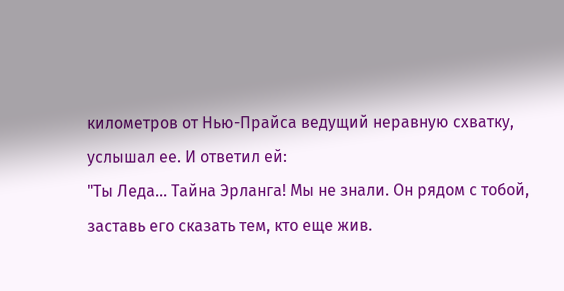километров от Нью-Прайса ведущий неравную схватку, услышал ее. И ответил ей:
"Ты Леда... Тайна Эрланга! Мы не знали. Он рядом с тобой, заставь его сказать тем, кто еще жив.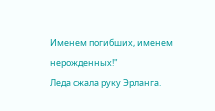Именем погибших, именем нерожденных!"
Леда сжала руку Эрланга.